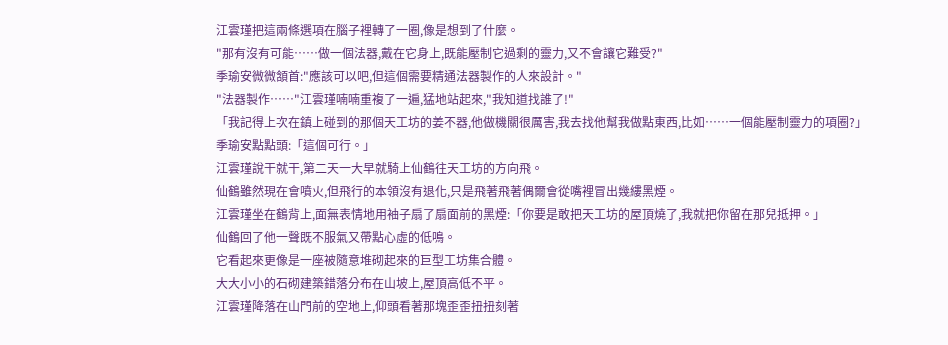江雲瑾把這兩條選項在腦子裡轉了一圈,像是想到了什麼。
"那有沒有可能……做一個法器,戴在它身上,既能壓制它過剩的靈力,又不會讓它難受?"
季瑜安微微頷首:"應該可以吧,但這個需要精通法器製作的人來設計。"
"法器製作……"江雲瑾喃喃重複了一遍,猛地站起來,"我知道找誰了!"
「我記得上次在鎮上碰到的那個天工坊的姜不器,他做機關很厲害,我去找他幫我做點東西,比如……一個能壓制靈力的項圈?」
季瑜安點點頭:「這個可行。」
江雲瑾說干就干,第二天一大早就騎上仙鶴往天工坊的方向飛。
仙鶴雖然現在會噴火,但飛行的本領沒有退化,只是飛著飛著偶爾會從嘴裡冒出幾縷黑煙。
江雲瑾坐在鶴背上,面無表情地用袖子扇了扇面前的黑煙:「你要是敢把天工坊的屋頂燒了,我就把你留在那兒抵押。」
仙鶴回了他一聲既不服氣又帶點心虛的低鳴。
它看起來更像是一座被隨意堆砌起來的巨型工坊集合體。
大大小小的石砌建築錯落分布在山坡上,屋頂高低不平。
江雲瑾降落在山門前的空地上,仰頭看著那塊歪歪扭扭刻著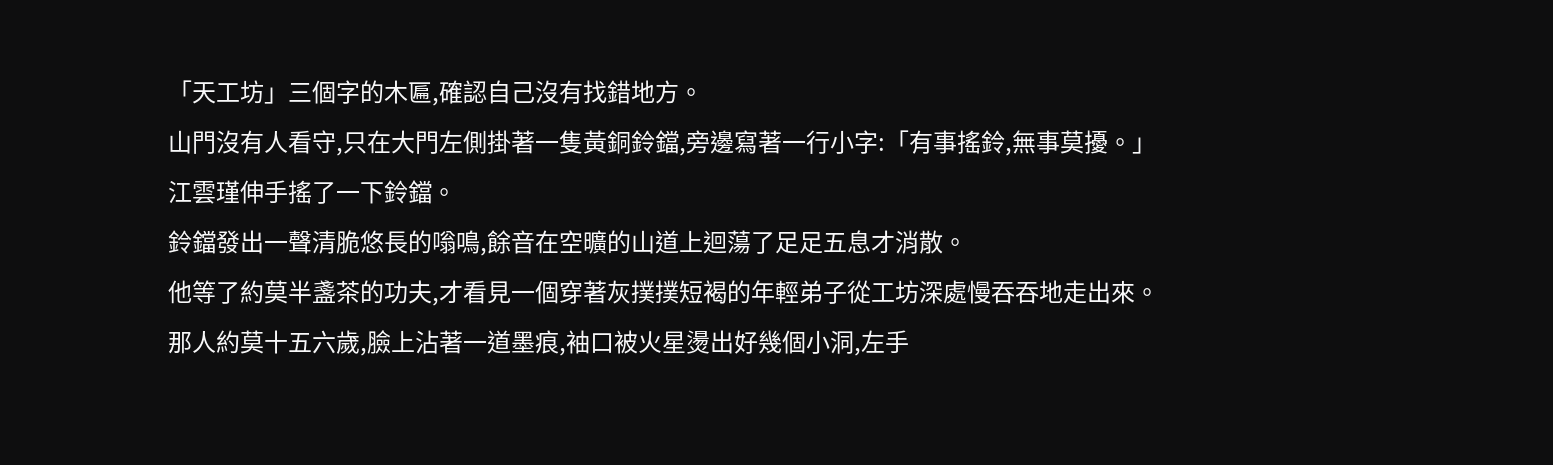「天工坊」三個字的木匾,確認自己沒有找錯地方。
山門沒有人看守,只在大門左側掛著一隻黃銅鈴鐺,旁邊寫著一行小字:「有事搖鈴,無事莫擾。」
江雲瑾伸手搖了一下鈴鐺。
鈴鐺發出一聲清脆悠長的嗡鳴,餘音在空曠的山道上迴蕩了足足五息才消散。
他等了約莫半盞茶的功夫,才看見一個穿著灰撲撲短褐的年輕弟子從工坊深處慢吞吞地走出來。
那人約莫十五六歲,臉上沾著一道墨痕,袖口被火星燙出好幾個小洞,左手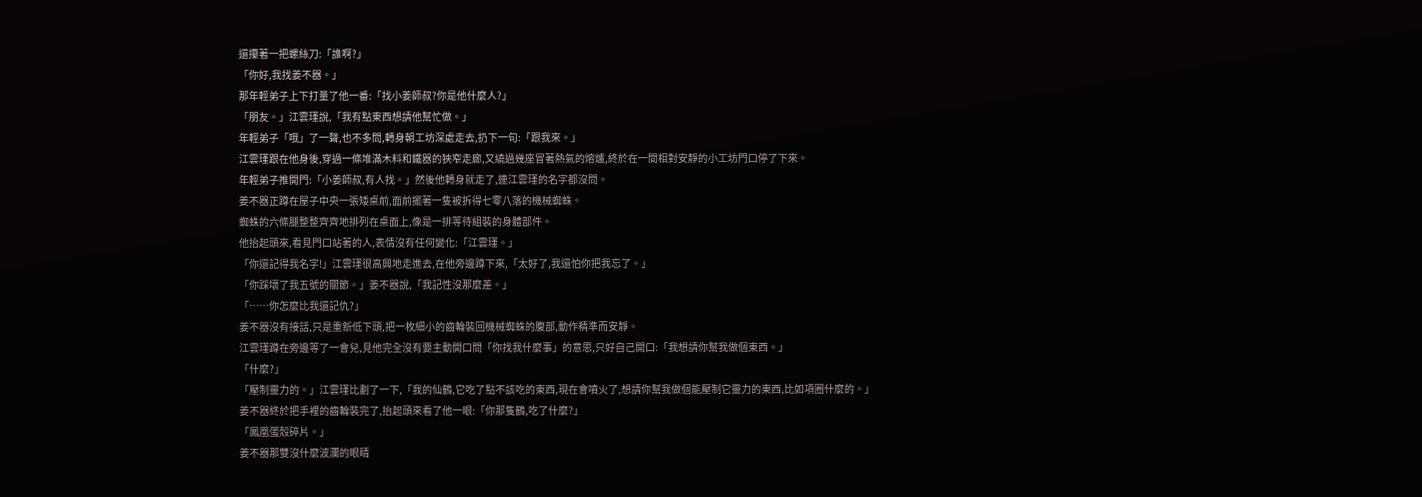還攥著一把螺絲刀:「誰啊?」
「你好,我找姜不器。」
那年輕弟子上下打量了他一番:「找小姜師叔?你是他什麼人?」
「朋友。」江雲瑾說,「我有點東西想請他幫忙做。」
年輕弟子「哦」了一聲,也不多問,轉身朝工坊深處走去,扔下一句:「跟我來。」
江雲瑾跟在他身後,穿過一條堆滿木料和鐵器的狹窄走廊,又繞過幾座冒著熱氣的熔爐,終於在一間相對安靜的小工坊門口停了下來。
年輕弟子推開門:「小姜師叔,有人找。」然後他轉身就走了,連江雲瑾的名字都沒問。
姜不器正蹲在屋子中央一張矮桌前,面前擺著一隻被拆得七零八落的機械蜘蛛。
蜘蛛的六條腿整整齊齊地排列在桌面上,像是一排等待組裝的身體部件。
他抬起頭來,看見門口站著的人,表情沒有任何變化:「江雲瑾。」
「你還記得我名字!」江雲瑾很高興地走進去,在他旁邊蹲下來,「太好了,我還怕你把我忘了。」
「你踩壞了我五號的關節。」姜不器說,「我記性沒那麼差。」
「……你怎麼比我還記仇?」
姜不器沒有接話,只是重新低下頭,把一枚細小的齒輪裝回機械蜘蛛的腹部,動作精準而安靜。
江雲瑾蹲在旁邊等了一會兒,見他完全沒有要主動開口問「你找我什麼事」的意思,只好自己開口:「我想請你幫我做個東西。」
「什麼?」
「壓制靈力的。」江雲瑾比劃了一下,「我的仙鶴,它吃了點不該吃的東西,現在會噴火了,想請你幫我做個能壓制它靈力的東西,比如項圈什麼的。」
姜不器終於把手裡的齒輪裝完了,抬起頭來看了他一眼:「你那隻鶴,吃了什麼?」
「鳳凰蛋殼碎片。」
姜不器那雙沒什麼波瀾的眼睛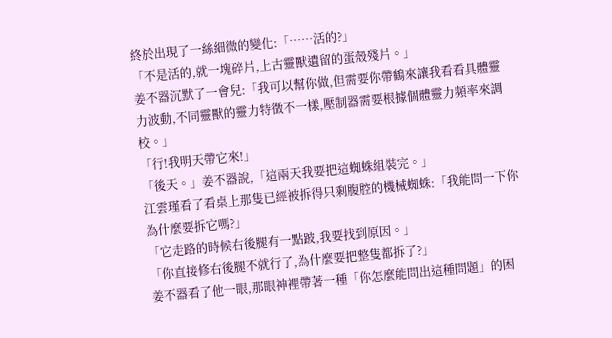終於出現了一絲細微的變化:「……活的?」
「不是活的,就一塊碎片,上古靈獸遺留的蛋殼殘片。」
姜不器沉默了一會兒:「我可以幫你做,但需要你帶鶴來讓我看看具體靈力波動,不同靈獸的靈力特徵不一樣,壓制器需要根據個體靈力頻率來調校。」
「行!我明天帶它來!」
「後天。」姜不器說,「這兩天我要把這蜘蛛組裝完。」
江雲瑾看了看桌上那隻已經被拆得只剩腹腔的機械蜘蛛:「我能問一下你為什麼要拆它嗎?」
「它走路的時候右後腿有一點跛,我要找到原因。」
「你直接修右後腿不就行了,為什麼要把整隻都拆了?」
姜不器看了他一眼,那眼神裡帶著一種「你怎麼能問出這種問題」的困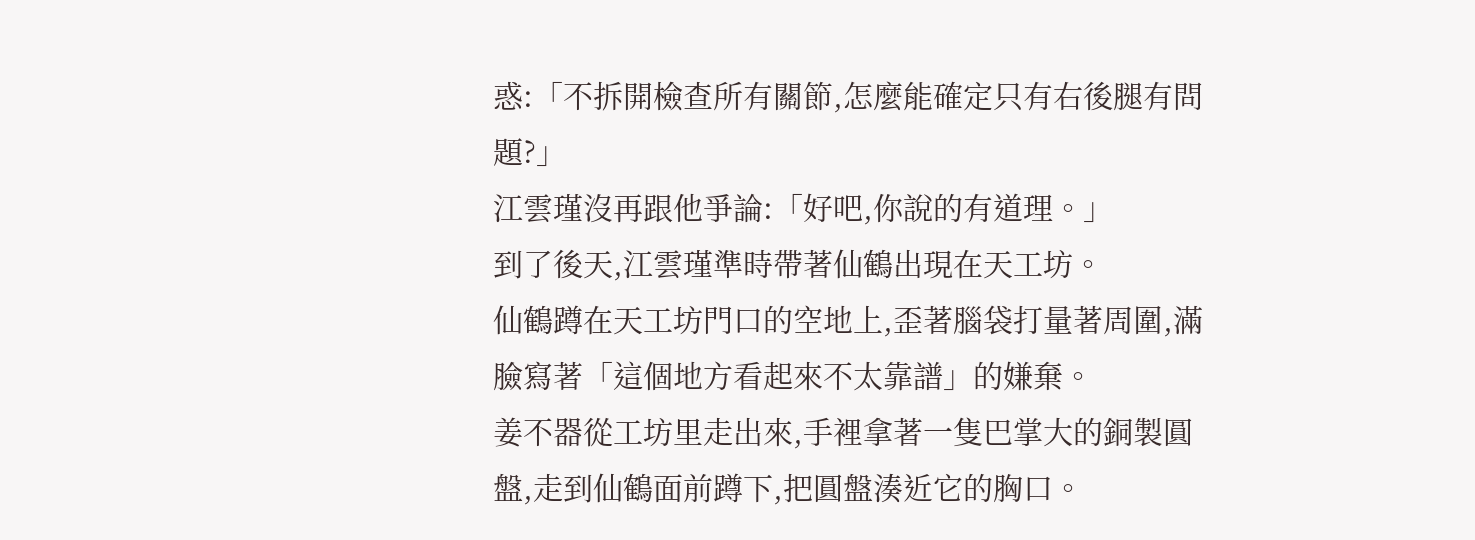惑:「不拆開檢查所有關節,怎麼能確定只有右後腿有問題?」
江雲瑾沒再跟他爭論:「好吧,你說的有道理。」
到了後天,江雲瑾準時帶著仙鶴出現在天工坊。
仙鶴蹲在天工坊門口的空地上,歪著腦袋打量著周圍,滿臉寫著「這個地方看起來不太靠譜」的嫌棄。
姜不器從工坊里走出來,手裡拿著一隻巴掌大的銅製圓盤,走到仙鶴面前蹲下,把圓盤湊近它的胸口。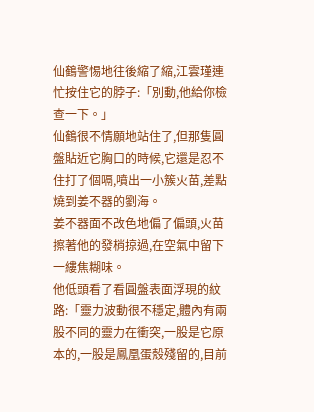仙鶴警惕地往後縮了縮,江雲瑾連忙按住它的脖子:「別動,他給你檢查一下。」
仙鶴很不情願地站住了,但那隻圓盤貼近它胸口的時候,它還是忍不住打了個嗝,噴出一小簇火苗,差點燒到姜不器的劉海。
姜不器面不改色地偏了偏頭,火苗擦著他的發梢掠過,在空氣中留下一縷焦糊味。
他低頭看了看圓盤表面浮現的紋路:「靈力波動很不穩定,體內有兩股不同的靈力在衝突,一股是它原本的,一股是鳳凰蛋殼殘留的,目前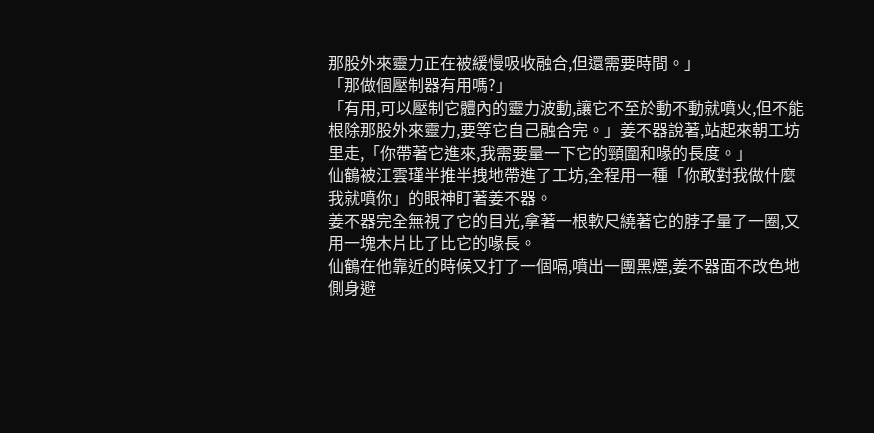那股外來靈力正在被緩慢吸收融合,但還需要時間。」
「那做個壓制器有用嗎?」
「有用,可以壓制它體內的靈力波動,讓它不至於動不動就噴火,但不能根除那股外來靈力,要等它自己融合完。」姜不器說著,站起來朝工坊里走,「你帶著它進來,我需要量一下它的頸圍和喙的長度。」
仙鶴被江雲瑾半推半拽地帶進了工坊,全程用一種「你敢對我做什麼我就噴你」的眼神盯著姜不器。
姜不器完全無視了它的目光,拿著一根軟尺繞著它的脖子量了一圈,又用一塊木片比了比它的喙長。
仙鶴在他靠近的時候又打了一個嗝,噴出一團黑煙,姜不器面不改色地側身避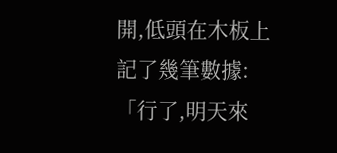開,低頭在木板上記了幾筆數據:「行了,明天來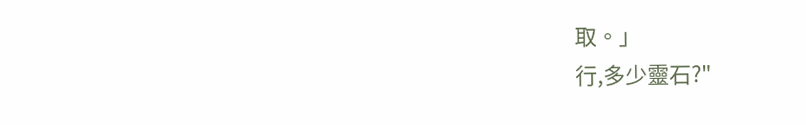取。」
行,多少靈石?"